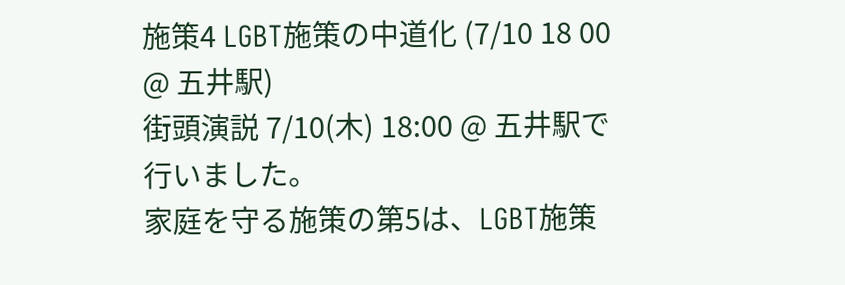施策4 LGBT施策の中道化 (7/10 18 00 @ 五井駅)
街頭演説 7/10(木) 18:00 @ 五井駅で行いました。
家庭を守る施策の第5は、LGBT施策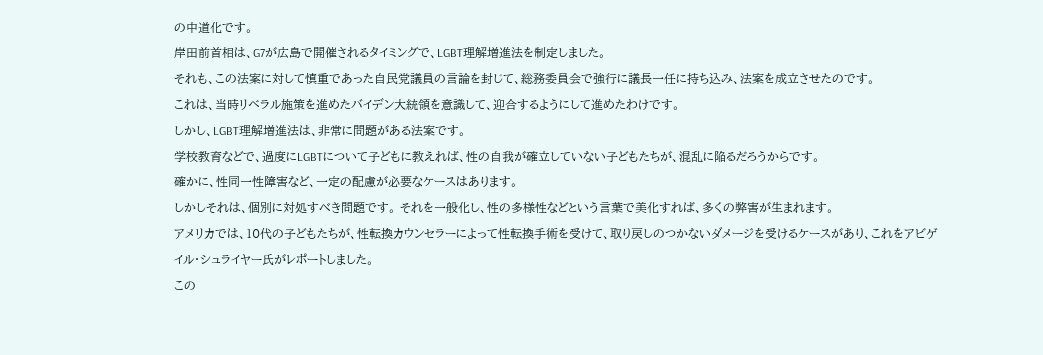の中道化です。
岸田前首相は、G7が広島で開催されるタイミングで、LGBT理解増進法を制定しました。
それも、この法案に対して慎重であった自民党議員の言論を封じて、総務委員会で強行に議長一任に持ち込み、法案を成立させたのです。
これは、当時リベラル施策を進めたバイデン大統領を意識して、迎合するようにして進めたわけです。
しかし、LGBT理解増進法は、非常に問題がある法案です。
学校教育などで、過度にLGBTについて子どもに教えれば、性の自我が確立していない子どもたちが、混乱に陥るだろうからです。
確かに、性同一性障害など、一定の配慮が必要なケースはあります。
しかしそれは、個別に対処すべき問題です。 それを一般化し、性の多様性などという言葉で美化すれば、多くの弊害が生まれます。
アメリカでは、10代の子どもたちが、性転換カウンセラーによって性転換手術を受けて、取り戻しのつかないダメージを受けるケースがあり、これをアビゲイル・シュライヤー氏がレポートしました。
この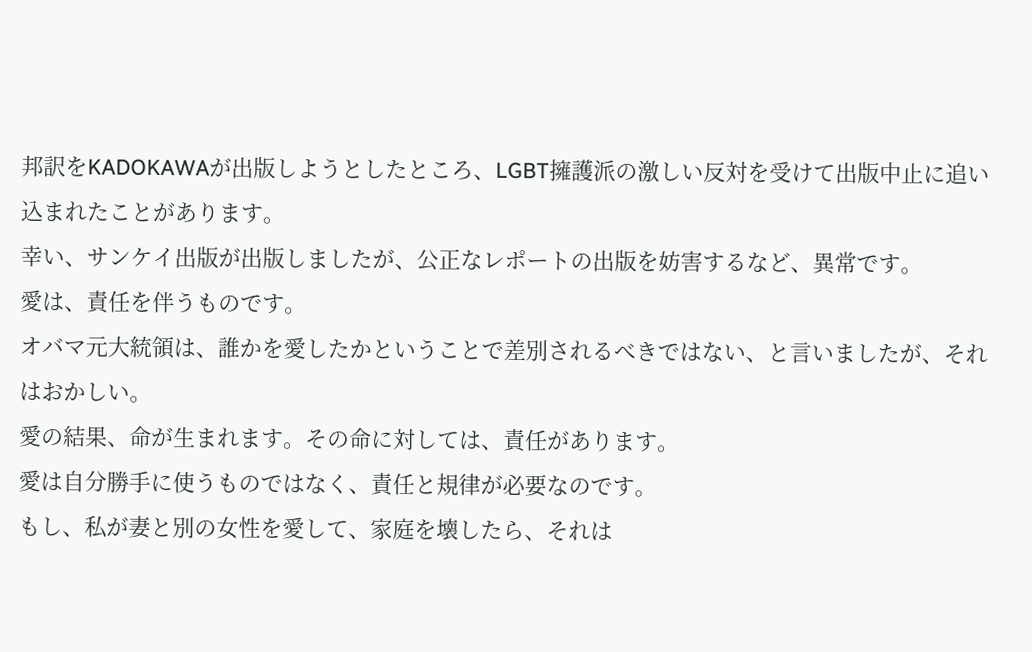邦訳をKADOKAWAが出版しようとしたところ、LGBT擁護派の激しい反対を受けて出版中止に追い込まれたことがあります。
幸い、サンケイ出版が出版しましたが、公正なレポートの出版を妨害するなど、異常です。
愛は、責任を伴うものです。
オバマ元大統領は、誰かを愛したかということで差別されるべきではない、と言いましたが、それはおかしい。
愛の結果、命が生まれます。その命に対しては、責任があります。
愛は自分勝手に使うものではなく、責任と規律が必要なのです。
もし、私が妻と別の女性を愛して、家庭を壊したら、それは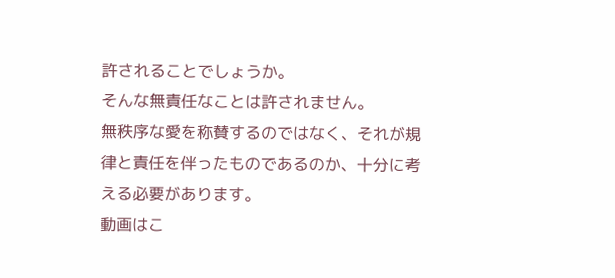許されることでしょうか。
そんな無責任なことは許されません。
無秩序な愛を称賛するのではなく、それが規律と責任を伴ったものであるのか、十分に考える必要があります。
動画はこ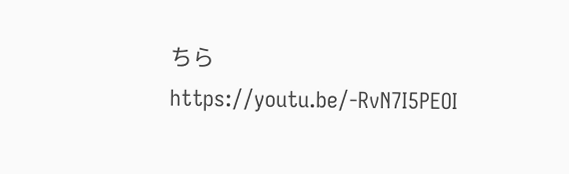ちら
https://youtu.be/-RvN7I5PEOI